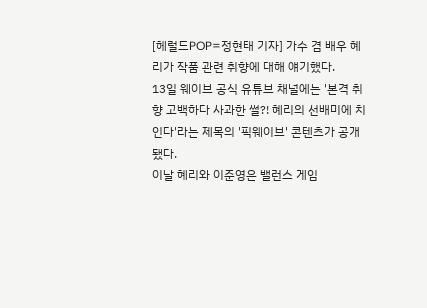[헤럴드POP=정현태 기자] 가수 겸 배우 혜리가 작품 관련 취향에 대해 얘기했다.
13일 웨이브 공식 유튜브 채널에는 '본격 취향 고백하다 사과한 썰?! 혜리의 선배미에 치인다'라는 제목의 '픽웨이브' 콘텐츠가 공개됐다.
이날 혜리와 이준영은 밸런스 게임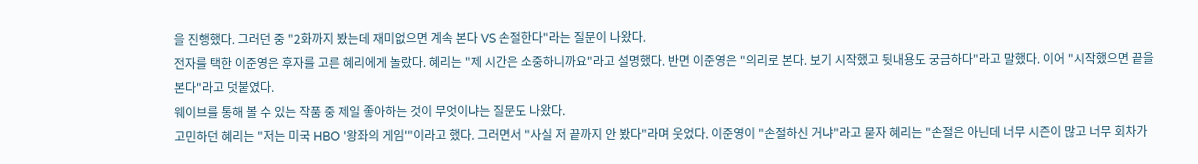을 진행했다. 그러던 중 "2화까지 봤는데 재미없으면 계속 본다 VS 손절한다"라는 질문이 나왔다.
전자를 택한 이준영은 후자를 고른 혜리에게 놀랐다. 혜리는 "제 시간은 소중하니까요"라고 설명했다. 반면 이준영은 "의리로 본다. 보기 시작했고 뒷내용도 궁금하다"라고 말했다. 이어 "시작했으면 끝을 본다"라고 덧붙였다.
웨이브를 통해 볼 수 있는 작품 중 제일 좋아하는 것이 무엇이냐는 질문도 나왔다.
고민하던 혜리는 "저는 미국 HBO '왕좌의 게임'"이라고 했다. 그러면서 "사실 저 끝까지 안 봤다"라며 웃었다. 이준영이 "손절하신 거냐"라고 묻자 혜리는 "손절은 아닌데 너무 시즌이 많고 너무 회차가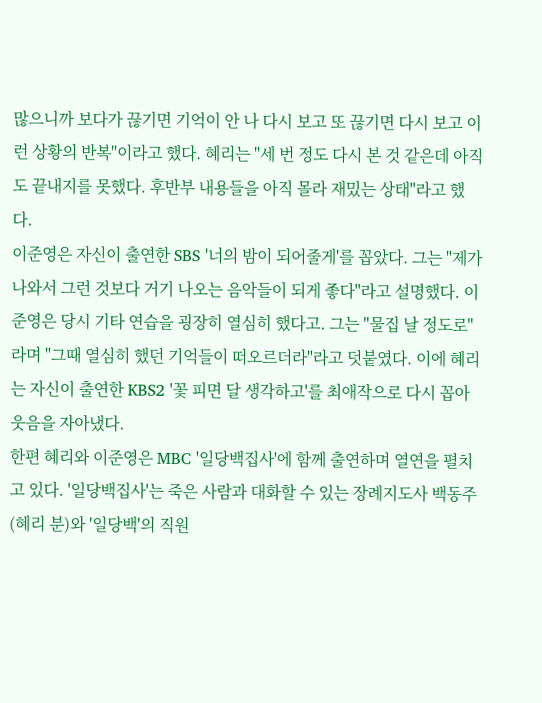많으니까 보다가 끊기면 기억이 안 나 다시 보고 또 끊기면 다시 보고 이런 상황의 반복"이라고 했다. 혜리는 "세 번 정도 다시 본 것 같은데 아직도 끝내지를 못했다. 후반부 내용들을 아직 몰라 재밌는 상태"라고 했다.
이준영은 자신이 출연한 SBS '너의 밤이 되어줄게'를 꼽았다. 그는 "제가 나와서 그런 것보다 거기 나오는 음악들이 되게 좋다"라고 설명했다. 이준영은 당시 기타 연습을 굉장히 열심히 했다고. 그는 "물집 날 정도로"라며 "그때 열심히 했던 기억들이 떠오르더라"라고 덧붙였다. 이에 혜리는 자신이 출연한 KBS2 '꽃 피면 달 생각하고'를 최애작으로 다시 꼽아 웃음을 자아냈다.
한편 혜리와 이준영은 MBC '일당백집사'에 함께 출연하며 열연을 펼치고 있다. '일당백집사'는 죽은 사람과 대화할 수 있는 장례지도사 백동주(혜리 분)와 '일당백'의 직원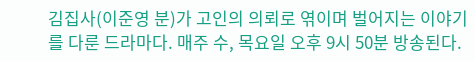김집사(이준영 분)가 고인의 의뢰로 엮이며 벌어지는 이야기를 다룬 드라마다. 매주 수, 목요일 오후 9시 50분 방송된다.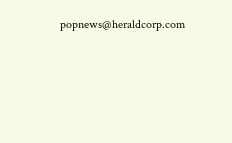popnews@heraldcorp.com